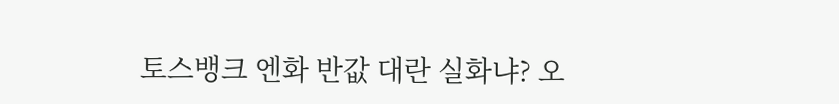토스뱅크 엔화 반값 대란 실화냐? 오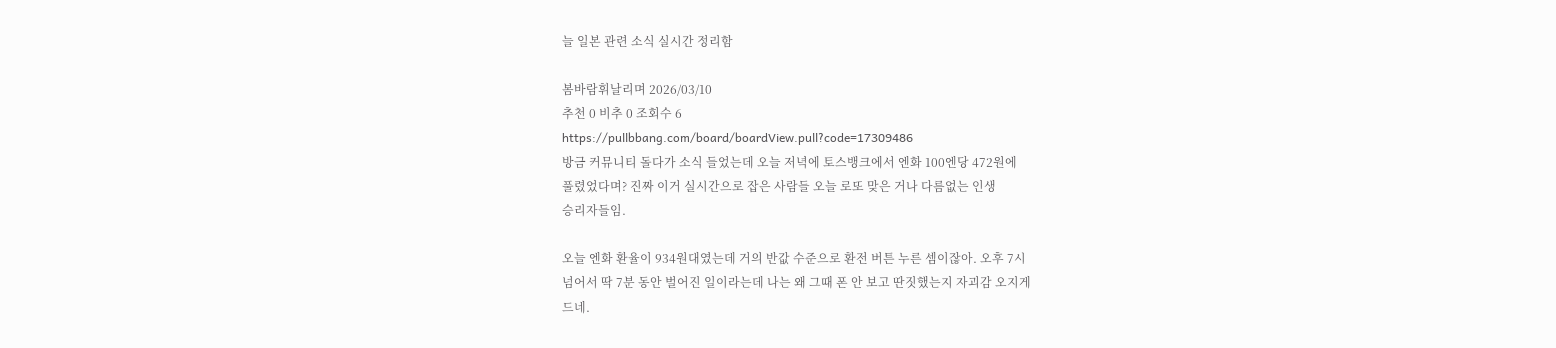늘 일본 관련 소식 실시간 정리함

봄바람휘날리며 2026/03/10
추천 0 비추 0 조회수 6
https://pullbbang.com/board/boardView.pull?code=17309486
방금 커뮤니티 돌다가 소식 들었는데 오늘 저녁에 토스뱅크에서 엔화 100엔당 472원에
풀렸었다며? 진짜 이거 실시간으로 잡은 사람들 오늘 로또 맞은 거나 다름없는 인생
승리자들임.

오늘 엔화 환율이 934원대였는데 거의 반값 수준으로 환전 버튼 누른 셈이잖아. 오후 7시
넘어서 딱 7분 동안 벌어진 일이라는데 나는 왜 그때 폰 안 보고 딴짓했는지 자괴감 오지게
드네.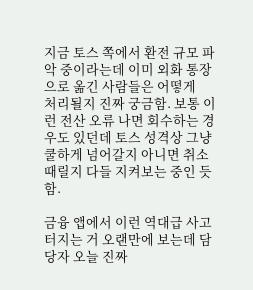지금 토스 쪽에서 환전 규모 파악 중이라는데 이미 외화 통장으로 옮긴 사람들은 어떻게
처리될지 진짜 궁금함. 보통 이런 전산 오류 나면 회수하는 경우도 있던데 토스 성격상 그냥
쿨하게 넘어갈지 아니면 취소 때릴지 다들 지켜보는 중인 듯함.

금융 앱에서 이런 역대급 사고 터지는 거 오랜만에 보는데 담당자 오늘 진짜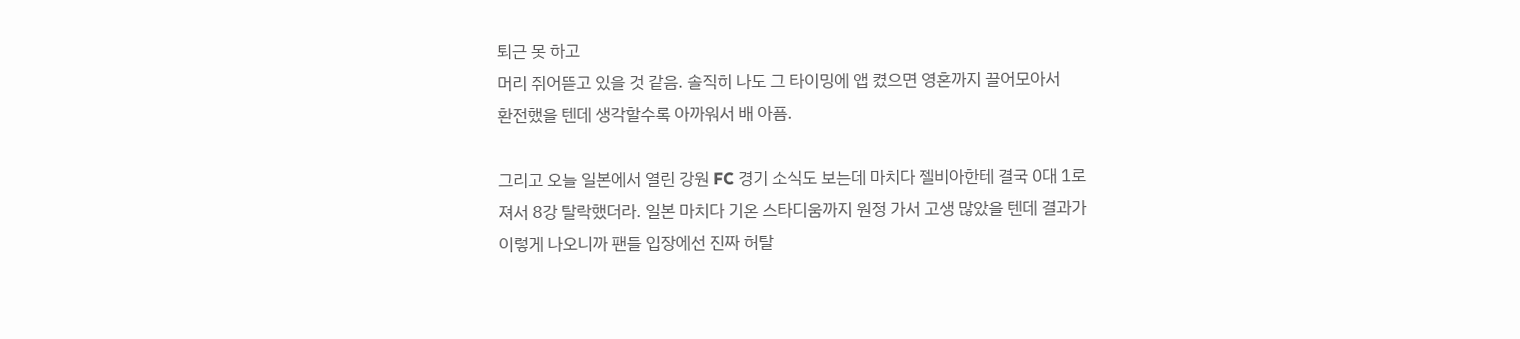퇴근 못 하고
머리 쥐어뜯고 있을 것 같음. 솔직히 나도 그 타이밍에 앱 켰으면 영혼까지 끌어모아서
환전했을 텐데 생각할수록 아까워서 배 아픔.

그리고 오늘 일본에서 열린 강원 FC 경기 소식도 보는데 마치다 젤비아한테 결국 0대 1로
져서 8강 탈락했더라. 일본 마치다 기온 스타디움까지 원정 가서 고생 많았을 텐데 결과가
이렇게 나오니까 팬들 입장에선 진짜 허탈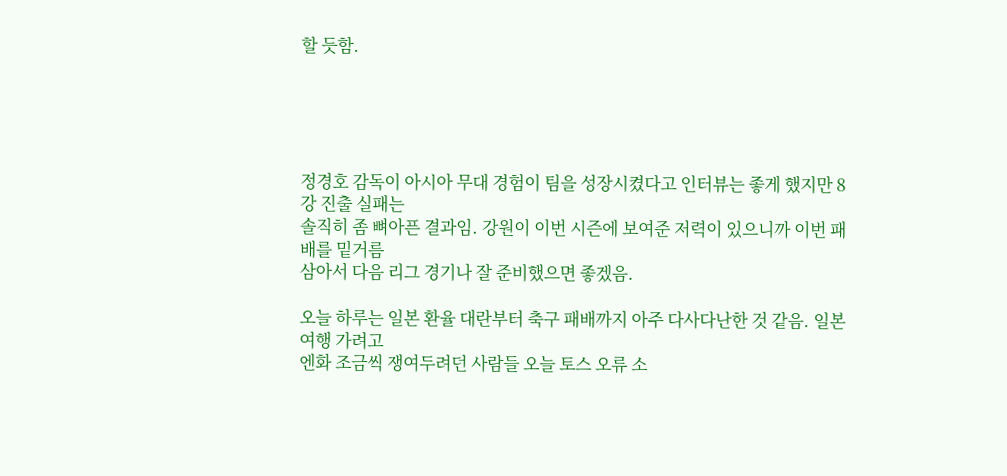할 듯함.





정경호 감독이 아시아 무대 경험이 팀을 성장시켰다고 인터뷰는 좋게 했지만 8강 진출 실패는
솔직히 좀 뼈아픈 결과임. 강원이 이번 시즌에 보여준 저력이 있으니까 이번 패배를 밑거름
삼아서 다음 리그 경기나 잘 준비했으면 좋겠음.

오늘 하루는 일본 환율 대란부터 축구 패배까지 아주 다사다난한 것 같음. 일본 여행 가려고
엔화 조금씩 쟁여두려던 사람들 오늘 토스 오류 소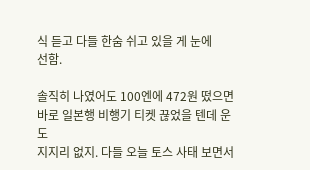식 듣고 다들 한숨 쉬고 있을 게 눈에
선함.

솔직히 나였어도 100엔에 472원 떴으면 바로 일본행 비행기 티켓 끊었을 텐데 운도
지지리 없지. 다들 오늘 토스 사태 보면서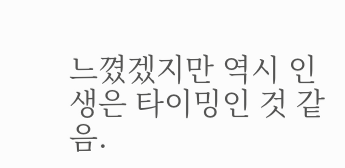느꼈겠지만 역시 인생은 타이밍인 것 같음.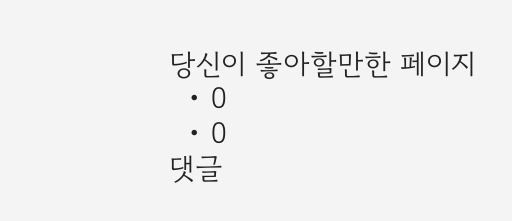당신이 좋아할만한 페이지
  • 0
  • 0
댓글